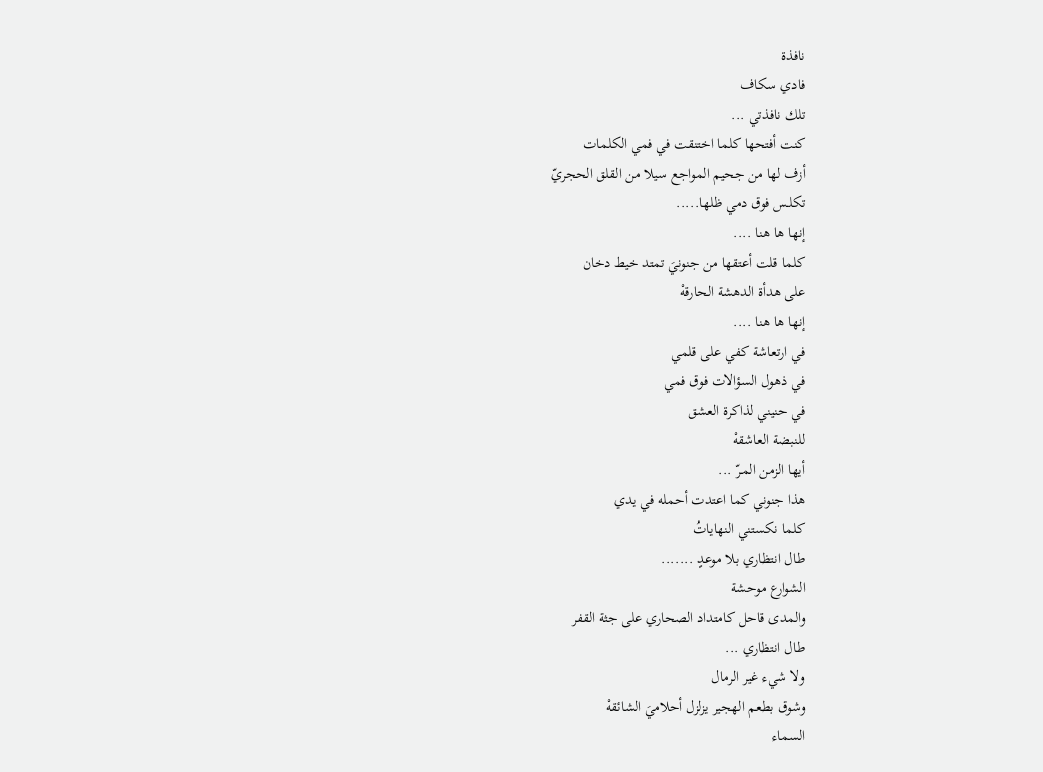نافذة
فادي سكاف
تلك نافذتي ...
كنت أفتحها كلما اختنقت في فمي الكلمات
أزف لها من جحيم المواجع سيلا من القلق الحجريّ
تكلـس فوق دمي ظلها.....
إنها ها هنا ....
كلما قلت أعتقها من جنونيَ تمتد خيط دخان
على هدأة الدهشة الحارقهْ
إنها ها هنا ....
في ارتعاشة كفي على قلمي
في ذهول السؤالات فوق فمي
في حنيني لذاكرة العشق
للنبضة العاشقهْ
أيها الزمن المـرّ ...
هذا جنوني كما اعتدت أحمله في يدي
كلما نكستني النهاياتُ
طال انتظاري بلا موعدٍ .......
الشوارع موحشة
والمدى قاحل كامتداد الصحاري على جثة القفر
طال انتظاري ...
ولا شيء غير الرمال
وشوق بطعم الهجير يزلزل أحلاميَ الشائقهْ
السماء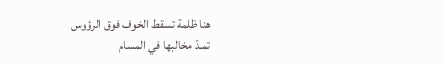هنا ظلمة تسقط الخوف فوق الرؤوس
تمـدّ مخالبها في المسام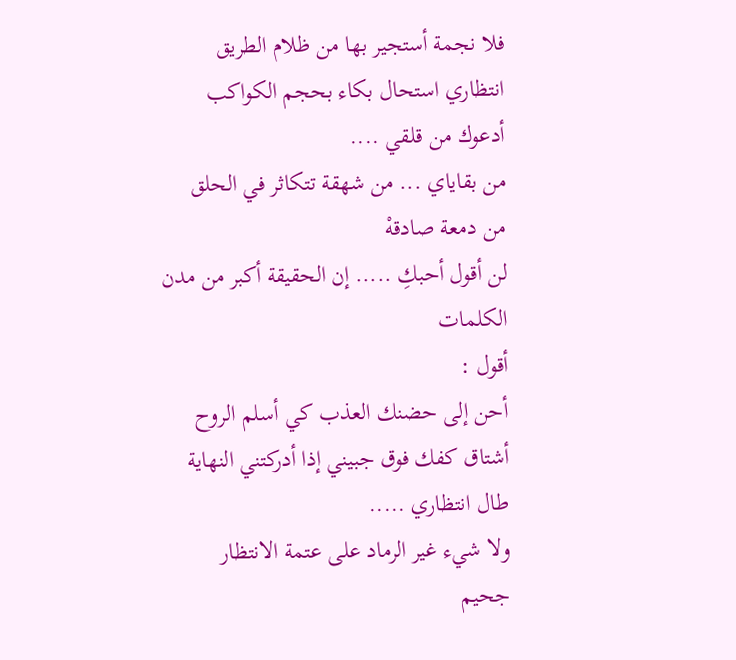فلا نجمة أستجير بها من ظلام الطريق
انتظاري استحال بكاء بحجم الكواكب
أدعوك من قلقي ....
من بقاياي ... من شهقة تتكاثر في الحلق
من دمعة صادقهْ
لن أقول أحبكِ ..... إن الحقيقة أكبر من مدن الكلمات
أقول :
أحن إلى حضنك العذب كي أسلم الروح
أشتاق كفك فوق جبيني إذا أدركتني النهاية
طال انتظاري .....
ولا شيء غير الرماد على عتمة الانتظار
جحيم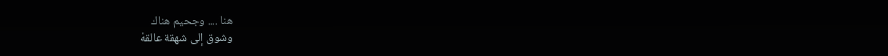هنا .... وجحيم هناك
وشوق إلى شهقة عالقهْ